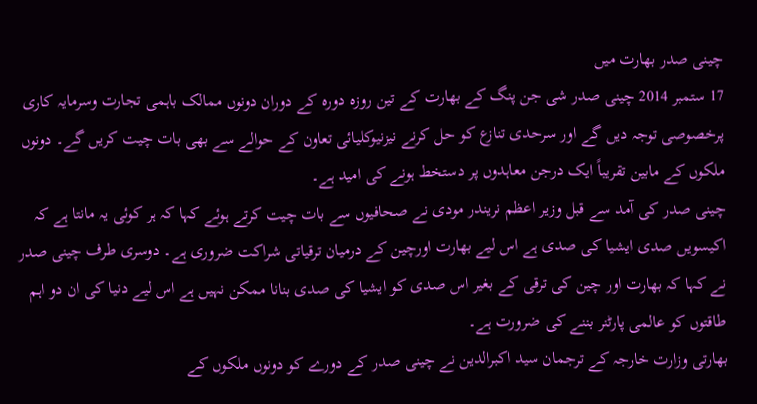چینی صدر بھارت میں
17 ستمبر 2014 چینی صدر شی جن پنگ کے بھارت کے تین روزہ دورہ کے دوران دونوں ممالک باہمی تجارت وسرمایہ کاری پرخصوصی توجہ دیں گے اور سرحدی تنازع کو حل کرنے نیزنیوکلیائی تعاون کے حوالے سے بھی بات چیت کریں گے۔ دونوں ملکوں کے مابین تقریباً ایک درجن معاہدوں پر دستخط ہونے کی امید ہے۔
چینی صدر کی آمد سے قبل وزیر اعظم نریندر مودی نے صحافیوں سے بات چیت کرتے ہوئے کہا کہ ہر کوئی یہ مانتا ہے کہ اکیسویں صدی ایشیا کی صدی ہے اس لیے بھارت اورچین کے درمیان ترقیاتی شراکت ضروری ہے۔ دوسری طرف چینی صدر نے کہا کہ بھارت اور چین کی ترقی کے بغیر اس صدی کو ایشیا کی صدی بنانا ممکن نہیں ہے اس لیے دنیا کی ان دو اہم طاقتوں کو عالمی پارٹنر بننے کی ضرورت ہے۔
بھارتی وزارت خارجہ کے ترجمان سید اکبرالدین نے چینی صدر کے دورے کو دونوں ملکوں کے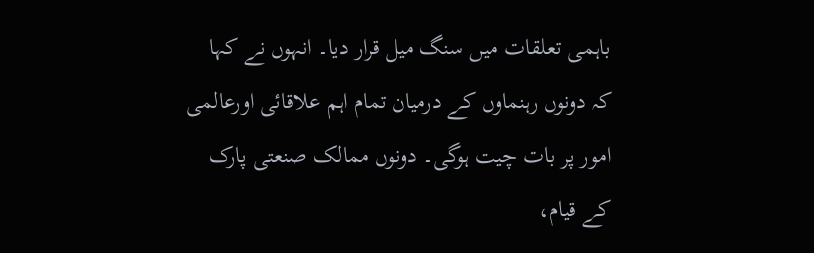باہمی تعلقات میں سنگ میل قرار دیا۔ انہوں نے کہا کہ دونوں رہنماوں کے درمیان تمام اہم علاقائی اورعالمی امور پر بات چیت ہوگی۔ دونوں ممالک صنعتی پارک کے قیام،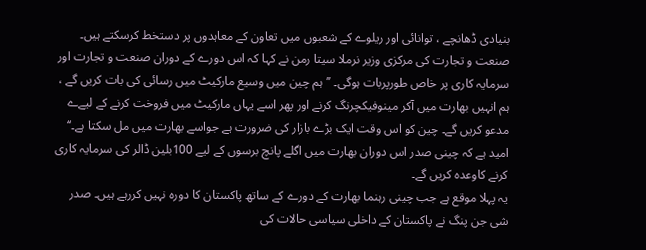بنیادی ڈھانچے ، توانائی اور ریلوے کے شعبوں میں تعاون کے معاہدوں پر دستخط کرسکتے ہیں۔ صنعت و تجارت کی مرکزی وزیر نرملا سیتا رمن نے کہا کہ اس دورے کے دوران صنعت و تجارت اور سرمایہ کاری پر خاص طورپربات ہوگی۔ ’’ہم چین میں وسیع مارکیٹ میں رسائی کی بات کریں گے ، ہم انہیں بھارت میں آکر مینوفیکچرنگ کرنے اور پھر اسے یہاں مارکیٹ میں فروخت کرنے کے لیےے مدعو کریں گے۔ چین کو اس وقت ایک بڑے بازار کی ضرورت ہے جواسے بھارت میں مل سکتا ہے۔‘‘ امید ہے کہ چینی صدر اس دوران بھارت میں اگلے پانچ برسوں کے لیے 100بلین ڈالر کی سرمایہ کاری کرنے کاوعدہ کریں گے۔
یہ پہلا موقع ہے جب چینی رہنما بھارت کے دورے کے ساتھ پاکستان کا دورہ نہیں کررہے ہیں۔ صدر شی جن پنگ نے پاکستان کے داخلی سیاسی حالات کی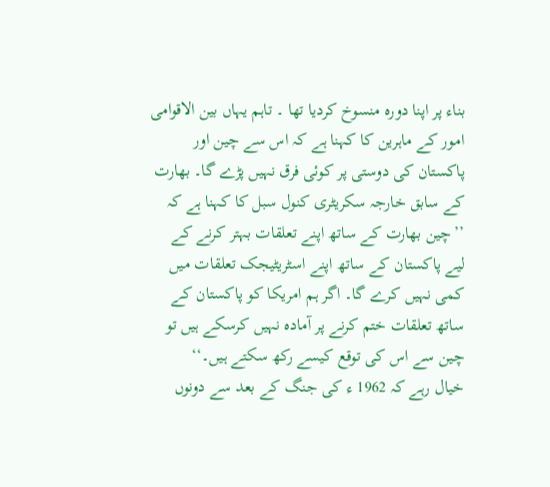بناء پر اپنا دورہ منسوخ کردیا تھا ۔ تاہم یہاں بین الاقوامی امور کے ماہرین کا کہنا ہے کہ اس سے چین اور پاکستان کی دوستی پر کوئی فرق نہیں پڑے گا۔ بھارت کے سابق خارجہ سکریٹری کنول سبل کا کہنا ہے کہ ’’چین بھارت کے ساتھ اپنے تعلقات بہتر کرنے کے لیے پاکستان کے ساتھ اپنے اسٹریٹیجک تعلقات میں کمی نہیں کرے گا۔ اگر ہم امریکا کو پاکستان کے ساتھ تعلقات ختم کرنے پر آمادہ نہیں کرسکے ہیں تو چین سے اس کی توقع کیسے رکھ سکتے ہیں۔‘‘
خیال رہے کہ 1962 ء کی جنگ کے بعد سے دونوں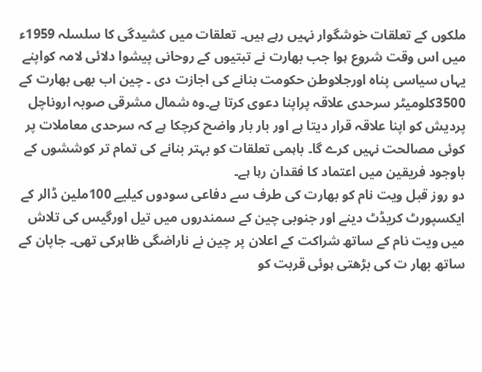ملکوں کے تعلقات خوشگوار نہیں رہے ہیں۔ تعلقات میں کشیدگی کا سلسلہ 1959ء میں اس وقت شروع ہوا جب بھارت نے تبتیوں کے روحانی پیشوا دلائی لامہ کواپنے یہاں سیاسی پناہ اورجلاوطن حکومت بنانے کی اجازت دی ۔ چین اب بھی بھارت کے 3500کلومیٹر سرحدی علاقہ پراپنا دعوی کرتا ہے۔وہ شمال مشرقی صوبہ اروناچل پردیش کو اپنا علاقہ قرار دیتا ہے اور بار بار واضح کرچکا ہے کہ سرحدی معاملات پر کوئی مصالحت نہیں کرے گا۔ باہمی تعلقات کو بہتر بنانے کی تمام تر کوششوں کے باوجود فریقین میں اعتماد کا فقدان رہا ہے۔
دو روز قبل ویت نام کو بھارت کی طرف سے دفاعی سودوں کیلیے 100ملین ڈالر کے ایکسپورٹ کریڈٹ دینے اور جنوبی چین کے سمندروں میں تیل اورگیس کی تلاش میں ویت نام کے ساتھ شراکت کے اعلان پر چین نے ناراضگی ظاہرکی تھی۔ جاپان کے ساتھ بھار ت کی بڑھتی ہوئی قربت کو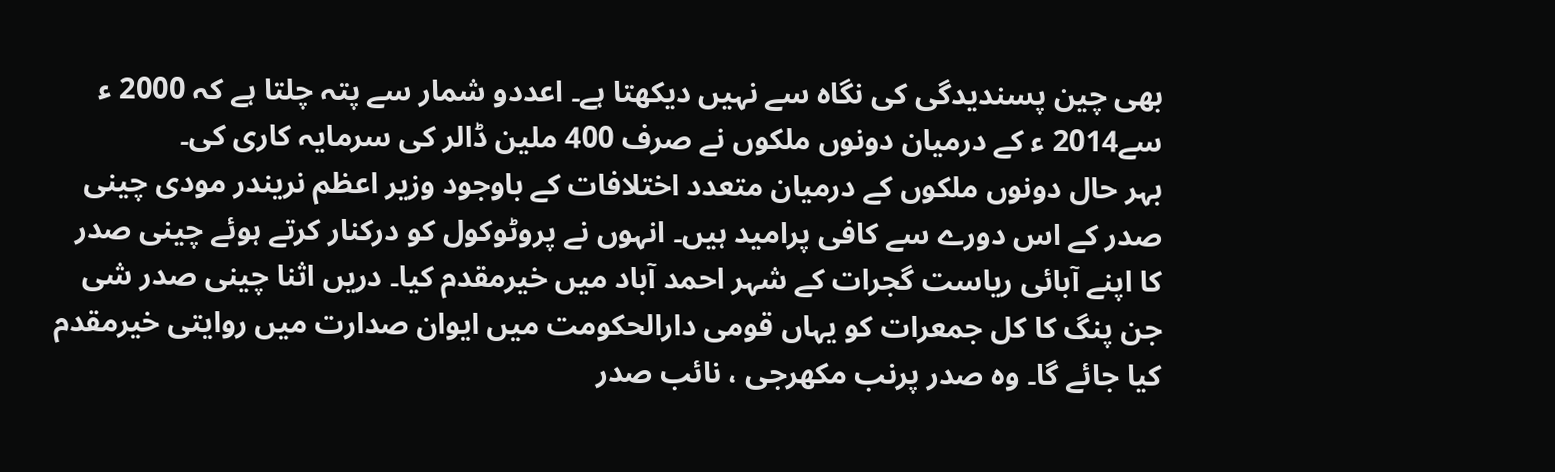بھی چین پسندیدگی کی نگاہ سے نہیں دیکھتا ہے۔ اعددو شمار سے پتہ چلتا ہے کہ 2000 ء سے2014 ء کے درمیان دونوں ملکوں نے صرف 400 ملین ڈالر کی سرمایہ کاری کی۔
بہر حال دونوں ملکوں کے درمیان متعدد اختلافات کے باوجود وزیر اعظم نریندر مودی چینی صدر کے اس دورے سے کافی پرامید ہیں۔ انہوں نے پروٹوکول کو درکنار کرتے ہوئے چینی صدر کا اپنے آبائی ریاست گجرات کے شہر احمد آباد میں خیرمقدم کیا۔ دریں اثنا چینی صدر شی جن پنگ کا کل جمعرات کو یہاں قومی دارالحکومت میں ایوان صدارت میں روایتی خیرمقدم کیا جائے گا۔ وہ صدر پرنب مکھرجی ، نائب صدر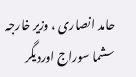حامد انصاری ، وزیر خارجہ سشما سوراج اوردیگر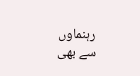رہنماوں سے بھی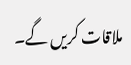ملاقات کریں گے۔